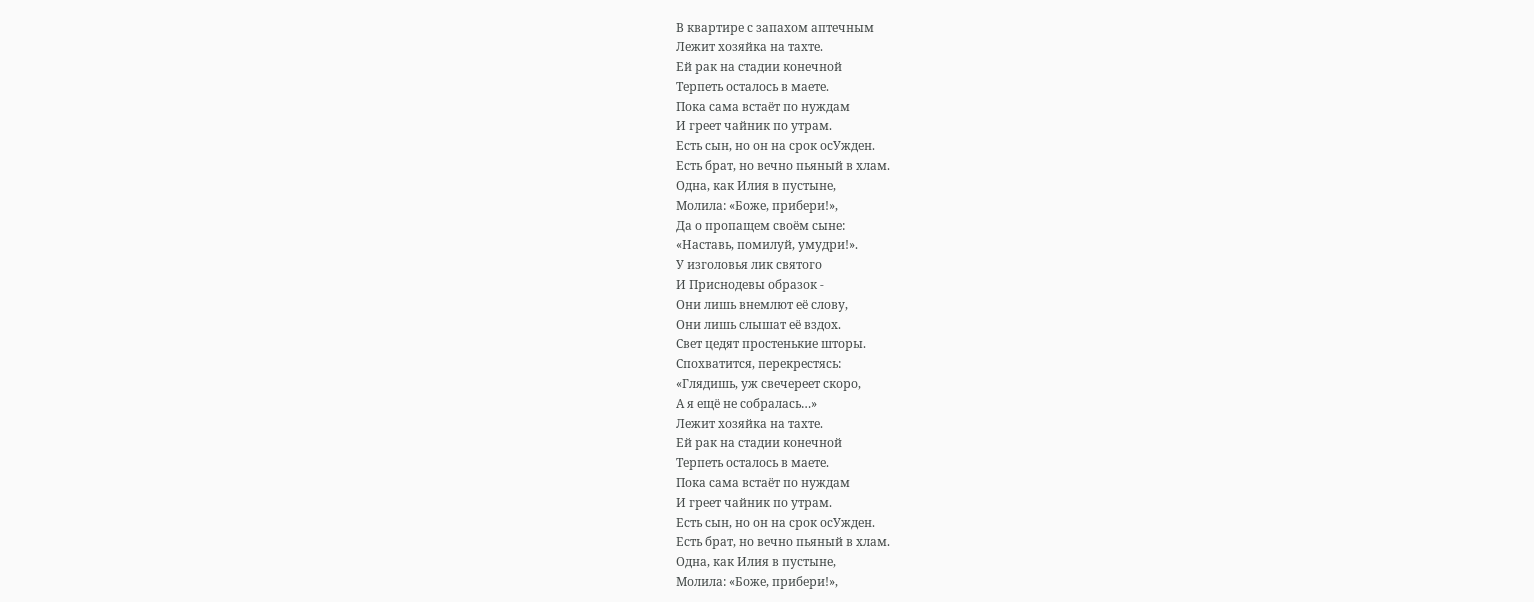В квартире с запахом аптечным
Лежит хозяйка на тахте.
Ей рак на стадии конечной
Терпеть осталось в маете.
Пока сама встаёт по нуждам
И греет чайник по утрам.
Есть сын, но он на срок осУжден.
Есть брат, но вечно пьяный в хлам.
Одна, как Илия в пустыне,
Молила: «Боже, прибери!»,
Да о пропащем своём сыне:
«Наставь, помилуй, умудри!».
У изголовья лик святого
И Приснодевы образок -
Они лишь внемлют её слову,
Они лишь слышат её вздох.
Свет цедят простенькие шторы.
Спохватится, перекрестясь:
«Глядишь, уж свечереет скоро,
А я ещё не собралась…»
Лежит хозяйка на тахте.
Ей рак на стадии конечной
Терпеть осталось в маете.
Пока сама встаёт по нуждам
И греет чайник по утрам.
Есть сын, но он на срок осУжден.
Есть брат, но вечно пьяный в хлам.
Одна, как Илия в пустыне,
Молила: «Боже, прибери!»,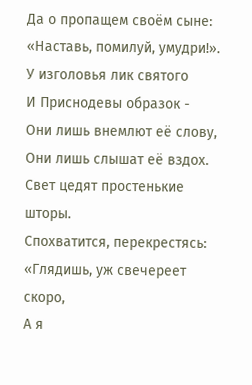Да о пропащем своём сыне:
«Наставь, помилуй, умудри!».
У изголовья лик святого
И Приснодевы образок -
Они лишь внемлют её слову,
Они лишь слышат её вздох.
Свет цедят простенькие шторы.
Спохватится, перекрестясь:
«Глядишь, уж свечереет скоро,
А я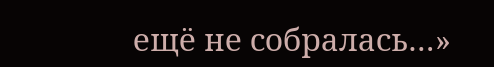ещё не собралась…»